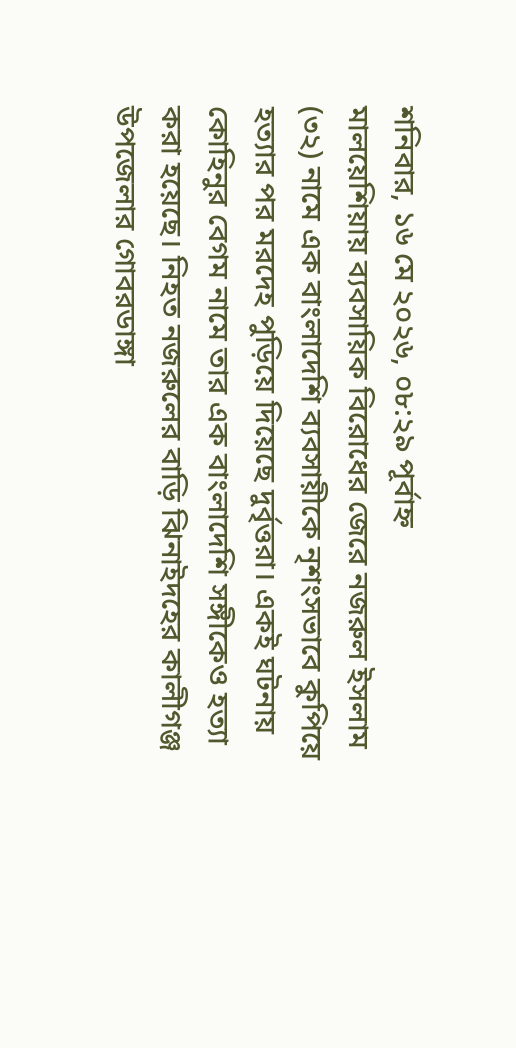শনিবার, ১৬ মে ২০২৬, ০৮:২৯ পূর্বাহ্ন
মালয়েশিয়ায় ব্যবসায়িক বিরোধের জেরে নজরুল ইসলাম (৩২) নামে এক বাংলাদেশি ব্যবসায়ীকে নৃশংসভাবে কুপিয়ে হত্যার পর মরদেহ পুড়িয়ে দিয়েছে দুর্বৃত্তরা। একই ঘটনায় কোহিনুর বেগম নামে তার এক বাংলাদেশি সঙ্গীকেও হত্যা করা হয়েছে। নিহত নজরুলের বাড়ি ঝিনাইদহের কালীগঞ্জ উপজেলার গোবরডাঙ্গা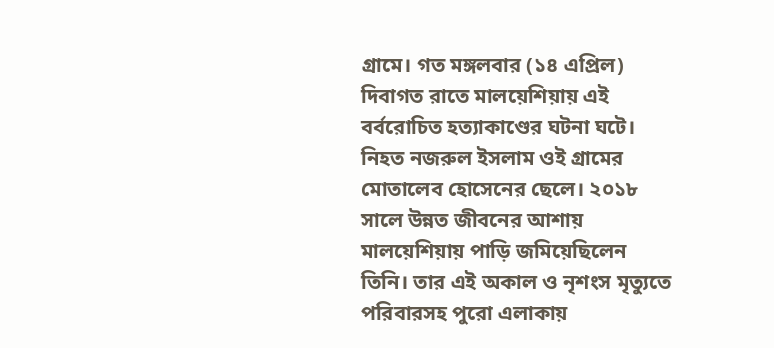গ্রামে। গত মঙ্গলবার (১৪ এপ্রিল) দিবাগত রাতে মালয়েশিয়ায় এই বর্বরোচিত হত্যাকাণ্ডের ঘটনা ঘটে। নিহত নজরুল ইসলাম ওই গ্রামের মোতালেব হোসেনের ছেলে। ২০১৮ সালে উন্নত জীবনের আশায় মালয়েশিয়ায় পাড়ি জমিয়েছিলেন তিনি। তার এই অকাল ও নৃশংস মৃত্যুতে পরিবারসহ পুরো এলাকায়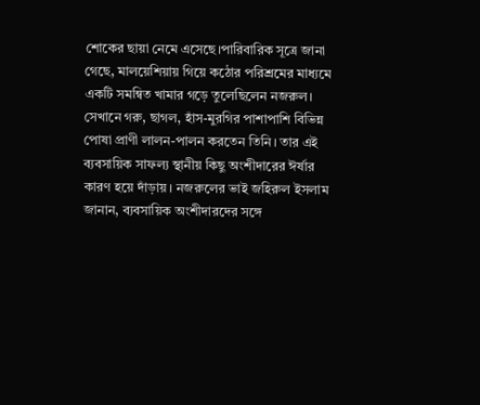শোকের ছায়া নেমে এসেছে।পারিবারিক সূত্রে জানা গেছে, মালয়েশিয়ায় গিয়ে কঠোর পরিশ্রমের মাধ্যমে একটি সমন্বিত খামার গড়ে তুলেছিলেন নজরুল। সেখানে গরু, ছাগল, হাঁস-মুরগির পাশাপাশি বিভিন্ন পোষা প্রাণী লালন-পালন করতেন তিনি। তার এই ব্যবসায়িক সাফল্য স্থানীয় কিছু অংশীদারের ঈর্ষার কারণ হয়ে দাঁড়ায়। নজরুলের ভাই জহিরুল ইসলাম জানান, ব্যবসায়িক অংশীদারদের সঙ্গে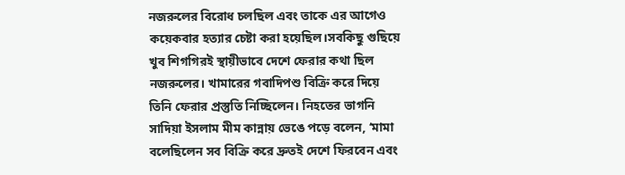নজরুলের বিরোধ চলছিল এবং তাকে এর আগেও কয়েকবার হত্যার চেষ্টা করা হয়েছিল।সবকিছু গুছিয়ে খুব শিগগিরই স্থায়ীভাবে দেশে ফেরার কথা ছিল নজরুলের। খামারের গবাদিপশু বিক্রি করে দিয়ে তিনি ফেরার প্রস্তুতি নিচ্ছিলেন। নিহতের ভাগনি সাদিয়া ইসলাম মীম কান্নায় ভেঙে পড়ে বলেন, ‘মামা বলেছিলেন সব বিক্রি করে দ্রুতই দেশে ফিরবেন এবং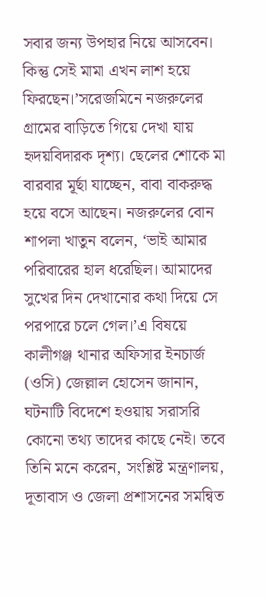সবার জন্য উপহার নিয়ে আসবেন। কিন্তু সেই মামা এখন লাশ হয়ে ফিরছেন।’সরেজমিনে নজরুলের গ্রামের বাড়িতে গিয়ে দেখা যায় হৃদয়বিদারক দৃশ্য। ছেলের শোকে মা বারবার মূর্ছা যাচ্ছেন, বাবা বাকরুদ্ধ হয়ে বসে আছেন। নজরুলের বোন শাপলা খাতুন বলেন, ‘ভাই আমার পরিবারের হাল ধরেছিল। আমাদের সুখের দিন দেখানোর কথা দিয়ে সে পরপারে চলে গেল।’এ বিষয়ে কালীগঞ্জ থানার অফিসার ইনচার্জ (ওসি) জেল্লাল হোসেন জানান, ঘটনাটি বিদেশে হওয়ায় সরাসরি কোনো তথ্য তাদের কাছে নেই। তবে তিনি মনে করেন, সংশ্লিষ্ট মন্ত্রণালয়, দূতাবাস ও জেলা প্রশাসনের সমন্বিত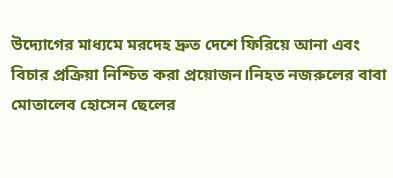উদ্যোগের মাধ্যমে মরদেহ দ্রুত দেশে ফিরিয়ে আনা এবং বিচার প্রক্রিয়া নিশ্চিত করা প্রয়োজন।নিহত নজরুলের বাবা মোতালেব হোসেন ছেলের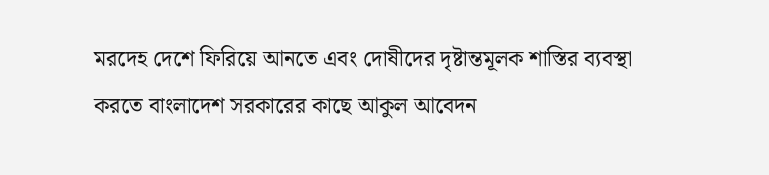মরদেহ দেশে ফিরিয়ে আনতে এবং দোষীদের দৃষ্টান্তমূলক শাস্তির ব্যবস্থা করতে বাংলাদেশ সরকারের কাছে আকুল আবেদন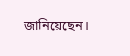জানিয়েছেন।